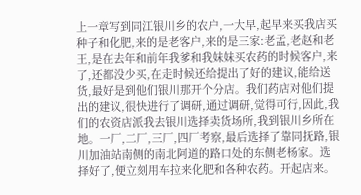上一章写到同江银川乡的农户,一大早,起早来买我店买种子和化肥,来的是老客户,来的是三家:老孟,老赵和老王,是在去年和前年我爹和我妹妹买农药的时候客户,来了,还都没少买,在走时候还给提出了好的建议,能给送货,最好是到他们银川那开个分店。我们药店对他们提出的建议,很快进行了调研,通过调研,觉得可行,因此,我们的农资店派我去银川选择卖货场所,我到银川乡所在地。一厂,二厂,三厂,四厂考察,最后选择了靠同抚路,银川加油站南侧的南北阿道的路口处的东侧老杨家。选择好了,便立刻用车拉来化肥和各种农药。开起店来。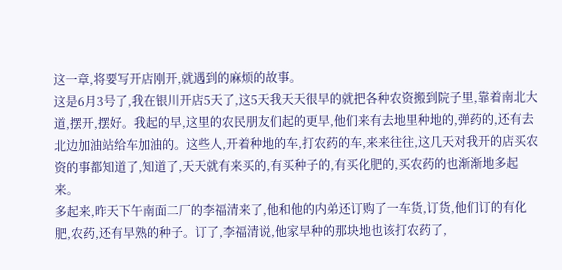这一章,将要写开店刚开,就遇到的麻烦的故事。
这是6月3号了,我在银川开店5天了,这5天我天天很早的就把各种农资搬到院子里,靠着南北大道,摆开,摆好。我起的早,这里的农民朋友们起的更早,他们来有去地里种地的,弹药的,还有去北边加油站给车加油的。这些人,开着种地的车,打农药的车,来来往往,这几天对我开的店买农资的事都知道了,知道了,天天就有来买的,有买种子的,有买化肥的,买农药的也渐渐地多起来。
多起来,昨天下午南面二厂的李福清来了,他和他的内弟还订购了一车货,订货,他们订的有化肥,农药,还有早熟的种子。订了,李福清说,他家早种的那块地也该打农药了,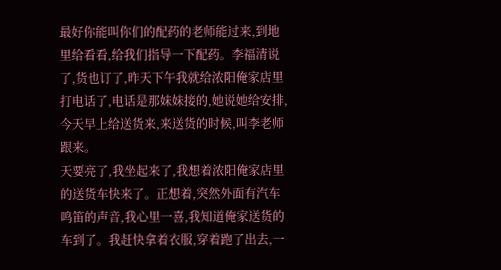最好你能叫你们的配药的老师能过来,到地里给看看,给我们指导一下配药。李福清说了,货也订了,昨天下午我就给浓阳俺家店里打电话了,电话是那妹妹接的,她说她给安排,今天早上给送货来,来送货的时候,叫李老师跟来。
天要亮了,我坐起来了,我想着浓阳俺家店里的送货车快来了。正想着,突然外面有汽车鸣笛的声音,我心里一喜,我知道俺家送货的车到了。我赶快拿着衣服,穿着跑了出去,一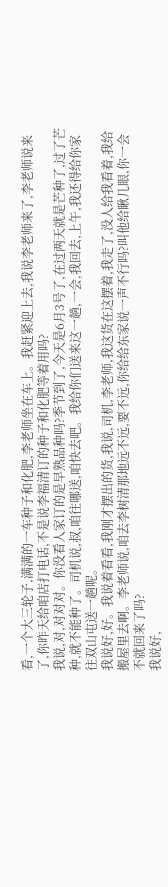看,一个大三轮子,满满的一车种子和化肥,李老师坐在车上。我赶紧迎上去,我说李老师来了,李老师说来了,你昨天给咱店打电话,不是说李福清订的种子和化肥等着用吗?
我说,对,对对对。你没看人家订的是早熟品种吗?季节到了,今天是6月3号了,在过两天就是芒种了,过了芒种,就不能种了。司机说,叔,咱往哪送,咱快去吧。我给你们送来这一趟,一会,我回去,上午,我还得给你家往双山屯送一趟呢。
我说好,好。我说着看看,我刚才摆出的货,我说,司机,李老师,我这货在这摆着,我走了,没人给我看着,我给搬屋里去啊。李老师说,咱去李树清那地远不远,要不远,你给给东家说一声不行吗?叫他给瞅几眼,你一会不就回来了吗?
我说好,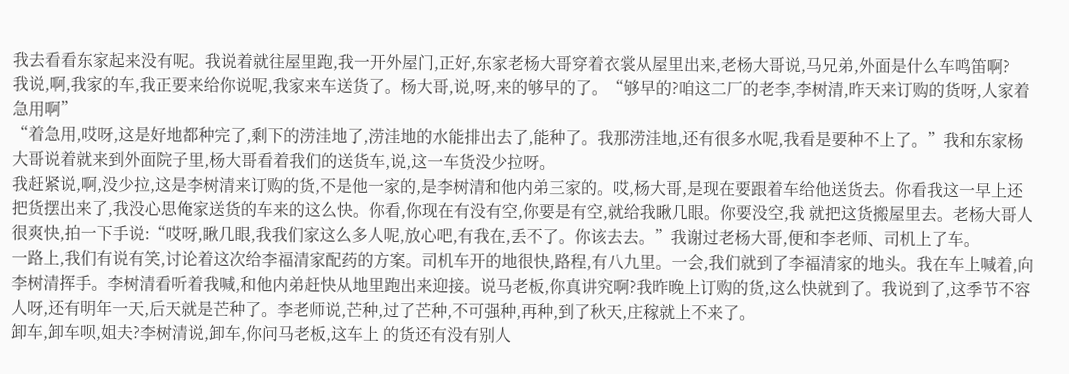我去看看东家起来没有呢。我说着就往屋里跑,我一开外屋门,正好,东家老杨大哥穿着衣裳从屋里出来,老杨大哥说,马兄弟,外面是什么车鸣笛啊?
我说,啊,我家的车,我正要来给你说呢,我家来车送货了。杨大哥,说,呀,来的够早的了。“够早的?咱这二厂的老李,李树清,昨天来订购的货呀,人家着急用啊”
“着急用,哎呀,这是好地都种完了,剩下的涝洼地了,涝洼地的水能排出去了,能种了。我那涝洼地,还有很多水呢,我看是要种不上了。”我和东家杨大哥说着就来到外面院子里,杨大哥看着我们的送货车,说,这一车货没少拉呀。
我赶紧说,啊,没少拉,这是李树清来订购的货,不是他一家的,是李树清和他内弟三家的。哎,杨大哥,是现在要跟着车给他送货去。你看我这一早上还把货摆出来了,我没心思俺家送货的车来的这么快。你看,你现在有没有空,你要是有空,就给我瞅几眼。你要没空,我 就把这货搬屋里去。老杨大哥人很爽快,拍一下手说:“哎呀,瞅几眼,我我们家这么多人呢,放心吧,有我在,丢不了。你该去去。”我谢过老杨大哥,便和李老师、司机上了车。
一路上,我们有说有笑,讨论着这次给李福清家配药的方案。司机车开的地很快,路程,有八九里。一会,我们就到了李福清家的地头。我在车上喊着,向李树清挥手。李树清看听着我喊,和他内弟赶快从地里跑出来迎接。说马老板,你真讲究啊?我昨晚上订购的货,这么快就到了。我说到了,这季节不容人呀,还有明年一天,后天就是芒种了。李老师说,芒种,过了芒种,不可强种,再种,到了秋天,庄稼就上不来了。
卸车,卸车呗,姐夫?李树清说,卸车,你问马老板,这车上 的货还有没有别人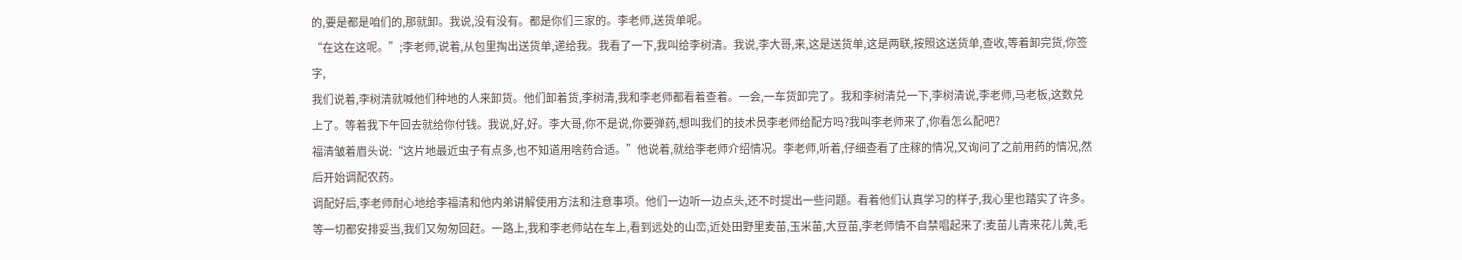的,要是都是咱们的,那就卸。我说,没有没有。都是你们三家的。李老师,送货单呢。
“在这在这呢。”;李老师,说着,从包里掏出送货单,递给我。我看了一下,我叫给李树清。我说,李大哥,来,这是送货单,这是两联,按照这送货单,查收,等着卸完货,你签字,
我们说着,李树清就喊他们种地的人来卸货。他们卸着货,李树清,我和李老师都看着查着。一会,一车货卸完了。我和李树清兑一下,李树清说,李老师,马老板,这数兑上了。等着我下午回去就给你付钱。我说,好,好。李大哥,你不是说,你要弹药,想叫我们的技术员李老师给配方吗?我叫李老师来了,你看怎么配吧?
福清皱着眉头说:“这片地最近虫子有点多,也不知道用啥药合适。”他说着,就给李老师介绍情况。李老师,听着,仔细查看了庄稼的情况,又询问了之前用药的情况,然后开始调配农药。
调配好后,李老师耐心地给李福清和他内弟讲解使用方法和注意事项。他们一边听一边点头,还不时提出一些问题。看着他们认真学习的样子,我心里也踏实了许多。等一切都安排妥当,我们又匆匆回赶。一路上,我和李老师站在车上,看到远处的山峦,近处田野里麦苗,玉米苗,大豆苗,李老师情不自禁唱起来了:麦苗儿青来花儿黄,毛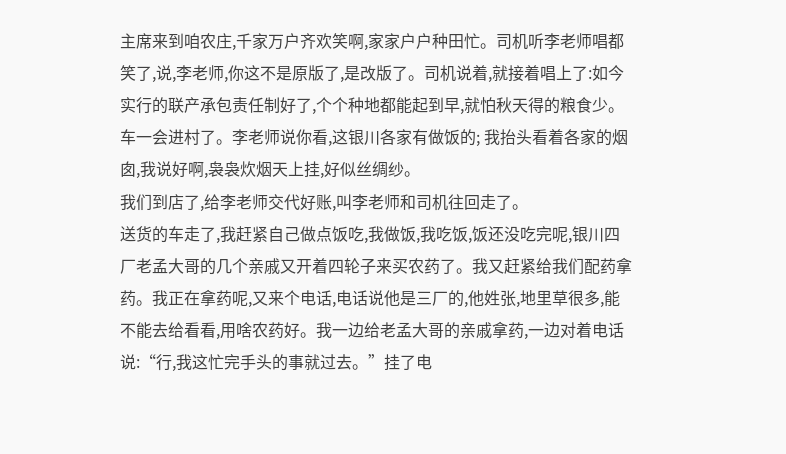主席来到咱农庄,千家万户齐欢笑啊,家家户户种田忙。司机听李老师唱都笑了,说,李老师,你这不是原版了,是改版了。司机说着,就接着唱上了:如今实行的联产承包责任制好了,个个种地都能起到早,就怕秋天得的粮食少。
车一会进村了。李老师说你看,这银川各家有做饭的; 我抬头看着各家的烟囱,我说好啊,袅袅炊烟天上挂,好似丝绸纱。
我们到店了,给李老师交代好账,叫李老师和司机往回走了。
送货的车走了,我赶紧自己做点饭吃,我做饭,我吃饭,饭还没吃完呢,银川四厂老孟大哥的几个亲戚又开着四轮子来买农药了。我又赶紧给我们配药拿药。我正在拿药呢,又来个电话,电话说他是三厂的,他姓张,地里草很多,能不能去给看看,用啥农药好。我一边给老孟大哥的亲戚拿药,一边对着电话说:“行,我这忙完手头的事就过去。”挂了电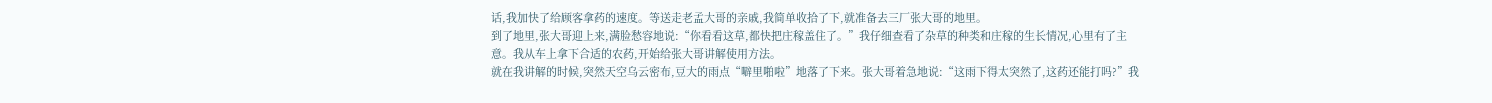话,我加快了给顾客拿药的速度。等送走老孟大哥的亲戚,我简单收拾了下,就准备去三厂张大哥的地里。
到了地里,张大哥迎上来,满脸愁容地说:“你看看这草,都快把庄稼盖住了。”我仔细查看了杂草的种类和庄稼的生长情况,心里有了主意。我从车上拿下合适的农药,开始给张大哥讲解使用方法。
就在我讲解的时候,突然天空乌云密布,豆大的雨点“噼里啪啦”地落了下来。张大哥着急地说:“这雨下得太突然了,这药还能打吗?”我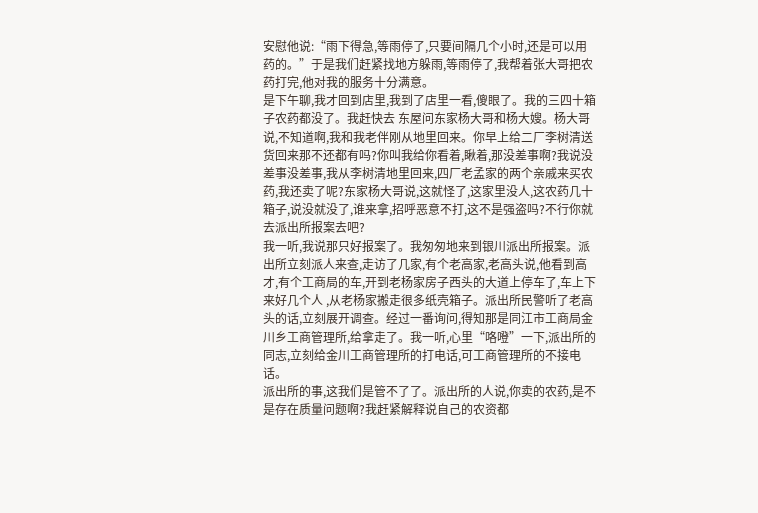安慰他说:“雨下得急,等雨停了,只要间隔几个小时,还是可以用药的。”于是我们赶紧找地方躲雨,等雨停了,我帮着张大哥把农药打完,他对我的服务十分满意。
是下午聊,我才回到店里,我到了店里一看,傻眼了。我的三四十箱子农药都没了。我赶快去 东屋问东家杨大哥和杨大嫂。杨大哥说,不知道啊,我和我老伴刚从地里回来。你早上给二厂李树清送货回来那不还都有吗?你叫我给你看着,瞅着,那没差事啊?我说没差事没差事,我从李树清地里回来,四厂老孟家的两个亲戚来买农药,我还卖了呢?东家杨大哥说,这就怪了,这家里没人,这农药几十箱子,说没就没了,谁来拿,招呼恶意不打,这不是强盗吗?不行你就去派出所报案去吧?
我一听,我说那只好报案了。我匆匆地来到银川派出所报案。派出所立刻派人来查,走访了几家,有个老高家,老高头说,他看到高才,有个工商局的车,开到老杨家房子西头的大道上停车了,车上下来好几个人 ,从老杨家搬走很多纸壳箱子。派出所民警听了老高头的话,立刻展开调查。经过一番询问,得知那是同江市工商局金川乡工商管理所,给拿走了。我一听,心里“咯噔”一下,派出所的同志,立刻给金川工商管理所的打电话,可工商管理所的不接电话。
派出所的事,这我们是管不了了。派出所的人说,你卖的农药,是不是存在质量问题啊?我赶紧解释说自己的农资都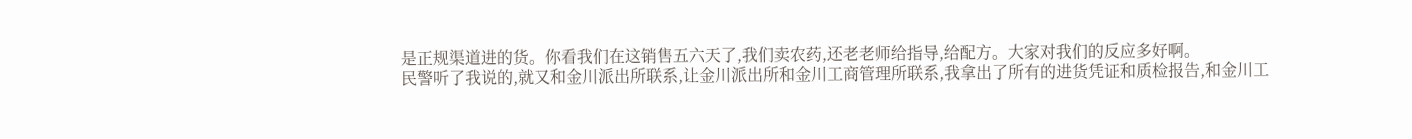是正规渠道进的货。你看我们在这销售五六天了,我们卖农药,还老老师给指导,给配方。大家对我们的反应多好啊。
民警听了我说的,就又和金川派出所联系,让金川派出所和金川工商管理所联系,我拿出了所有的进货凭证和质检报告,和金川工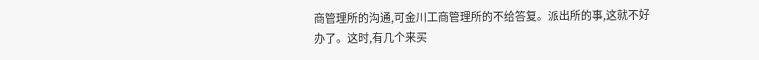商管理所的沟通,可金川工商管理所的不给答复。派出所的事,这就不好办了。这时,有几个来买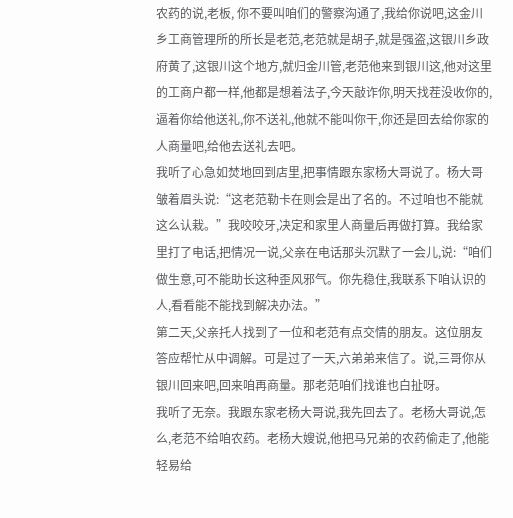农药的说,老板, 你不要叫咱们的警察沟通了,我给你说吧,这金川乡工商管理所的所长是老范,老范就是胡子,就是强盗,这银川乡政府黄了,这银川这个地方,就归金川管,老范他来到银川这,他对这里的工商户都一样,他都是想着法子,今天敲诈你,明天找茬没收你的,逼着你给他送礼,你不送礼,他就不能叫你干,你还是回去给你家的人商量吧,给他去送礼去吧。
我听了心急如焚地回到店里,把事情跟东家杨大哥说了。杨大哥皱着眉头说:“这老范勒卡在则会是出了名的。不过咱也不能就这么认栽。”我咬咬牙,决定和家里人商量后再做打算。我给家里打了电话,把情况一说,父亲在电话那头沉默了一会儿,说:“咱们做生意,可不能助长这种歪风邪气。你先稳住,我联系下咱认识的人,看看能不能找到解决办法。”
第二天,父亲托人找到了一位和老范有点交情的朋友。这位朋友答应帮忙从中调解。可是过了一天,六弟弟来信了。说,三哥你从银川回来吧,回来咱再商量。那老范咱们找谁也白扯呀。
我听了无奈。我跟东家老杨大哥说,我先回去了。老杨大哥说,怎么,老范不给咱农药。老杨大嫂说,他把马兄弟的农药偷走了,他能轻易给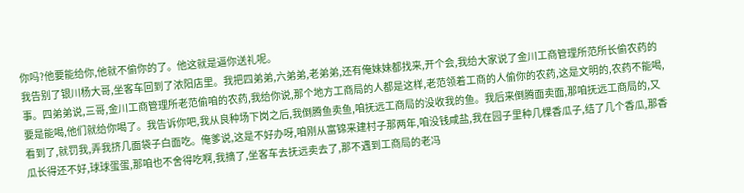你吗?他要能给你,他就不偷你的了。他这就是逼你送礼呢。
我告别了银川杨大哥,坐客车回到了浓阳店里。我把四弟弟,六弟弟,老弟弟,还有俺妹妹都找来,开个会,我给大家说了金川工商管理所范所长偷农药的事。四弟弟说,三哥,金川工商管理所老范偷咱的农药,我给你说,那个地方工商局的人都是这样,老范领着工商的人偷你的农药,这是文明的,农药不能喝,要是能喝,他们就给你喝了。我告诉你吧,我从良种场下岗之后,我倒腾鱼卖鱼,咱抚远工商局的没收我的鱼。我后来倒腾面卖面,那咱抚远工商局的,又看到了,就罚我,弄我挤几面袋子白面吃。俺爹说,这是不好办呀,咱刚从富锦来建村子那两年,咱没钱咸盐,我在园子里种几棵香瓜子,结了几个香瓜,那香瓜长得还不好,球球蛋蛋,那咱也不舍得吃啊,我摘了,坐客车去抚远卖去了,那不遇到工商局的老冯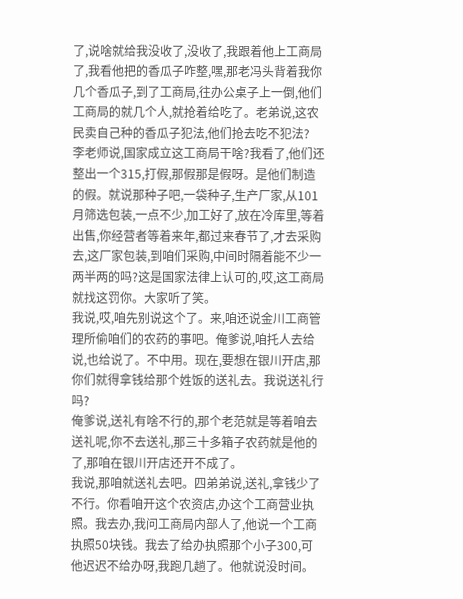了,说啥就给我没收了,没收了,我跟着他上工商局了,我看他把的香瓜子咋整,嘿,那老冯头背着我你几个香瓜子,到了工商局,往办公桌子上一倒,他们工商局的就几个人,就抢着给吃了。老弟说,这农民卖自己种的香瓜子犯法,他们抢去吃不犯法?
李老师说,国家成立这工商局干啥?我看了,他们还整出一个315,打假,那假那是假呀。是他们制造的假。就说那种子吧,一袋种子,生产厂家,从101月筛选包装,一点不少,加工好了,放在冷库里,等着出售,你经营者等着来年,都过来春节了,才去采购去,这厂家包装,到咱们采购,中间时隔着能不少一两半两的吗?这是国家法律上认可的,哎,这工商局就找这罚你。大家听了笑。
我说,哎,咱先别说这个了。来,咱还说金川工商管理所偷咱们的农药的事吧。俺爹说,咱托人去给说,也给说了。不中用。现在,要想在银川开店,那你们就得拿钱给那个姓饭的送礼去。我说送礼行吗?
俺爹说,送礼有啥不行的,那个老范就是等着咱去送礼呢,你不去送礼,那三十多箱子农药就是他的了,那咱在银川开店还开不成了。
我说,那咱就送礼去吧。四弟弟说,送礼,拿钱少了不行。你看咱开这个农资店,办这个工商营业执照。我去办,我问工商局内部人了,他说一个工商执照50块钱。我去了给办执照那个小子300,可他迟迟不给办呀,我跑几趟了。他就说没时间。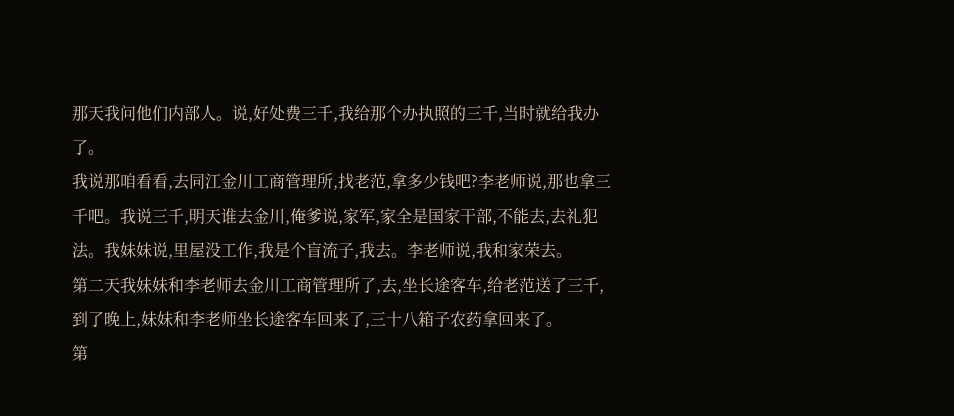那天我问他们内部人。说,好处费三千,我给那个办执照的三千,当时就给我办了。
我说那咱看看,去同江金川工商管理所,找老范,拿多少钱吧?李老师说,那也拿三千吧。我说三千,明天谁去金川,俺爹说,家军,家全是国家干部,不能去,去礼犯法。我妹妹说,里屋没工作,我是个盲流子,我去。李老师说,我和家荣去。
第二天我妹妹和李老师去金川工商管理所了,去,坐长途客车,给老范送了三千,到了晚上,妹妹和李老师坐长途客车回来了,三十八箱子农药拿回来了。
第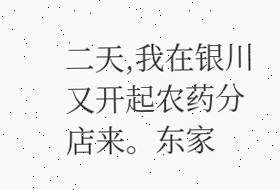二天,我在银川又开起农药分店来。东家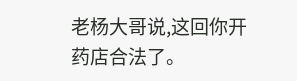老杨大哥说,这回你开药店合法了。